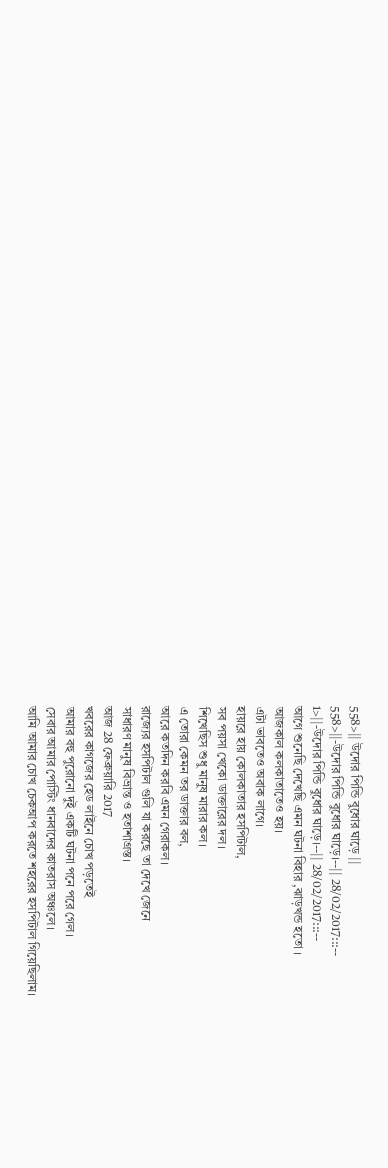558>|| উদোর পিন্ডি বুধোর ঘাড়ে ||
558>||-উদোর পিন্ডি বুধোর ঘাড়ে।--|| 28/02/2017:::--
1>||-উদোর পিন্ডি বুধোর ঘাড়ে।--|| 28/02/2017:::--
আগে শুনেছি দেখেছি এমন ঘটনা বিহার ,ঝাড়খন্ড হতো ।
আজকাল কলকাতাতেও হয়।
এটা ভাবতেও অবাক লাগে।
হায়রে হায় কোলকাতার হসপিটাল,
সব পয়সা খেকো ডাক্তারের দল।
শিখেছিস শুধু মানুষ মারার কল।
এ তোরা কেমন তর ডাক্তার বল,
আরে কতদিন করবি এমন গেরাকল।
রাজ্যের হসপিটাল গুলি যা করছে তা দেখে জেনে
সাধারণ মানুষ বিভ্রান্ত ও হতাশাগ্রস্ত।
আজ 28 ফেব্রুয়ারি 2017
খবরের কাগজের হেড লাইনে চোখ পড়তেই
আমার বহু পুরোনো দুই একটি ঘটনা পনে পরে গেল।
সেবার আমার পোস্টিং ধানবাদের কাতরাস অঞ্চলে।
আমি আমার চোখ চেকআপ করতে শহরের হসপিটাল গিয়েছিলাম।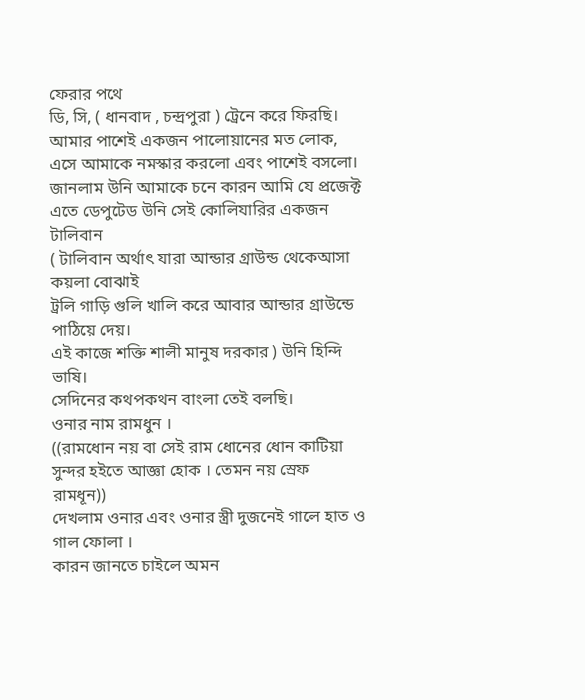ফেরার পথে
ডি, সি, ( ধানবাদ , চন্দ্রপুরা ) ট্রেনে করে ফিরছি।
আমার পাশেই একজন পালোয়ানের মত লোক,
এসে আমাকে নমস্কার করলো এবং পাশেই বসলো।
জানলাম উনি আমাকে চনে কারন আমি যে প্রজেক্ট
এতে ডেপুটেড উনি সেই কোলিযারির একজন টালিবান
( টালিবান অর্থাৎ যারা আন্ডার গ্রাউন্ড থেকেআসা কয়লা বোঝাই
ট্রলি গাড়ি গুলি খালি করে আবার আন্ডার গ্রাউন্ডে পাঠিয়ে দেয়।
এই কাজে শক্তি শালী মানুষ দরকার ) উনি হিন্দি ভাষি।
সেদিনের কথপকথন বাংলা তেই বলছি।
ওনার নাম রামধুন ।
((রামধোন নয় বা সেই রাম ধোনের ধোন কাটিয়া
সুন্দর হইতে আজ্ঞা হোক । তেমন নয় স্রেফ রামধূন))
দেখলাম ওনার এবং ওনার স্ত্রী দুজনেই গালে হাত ও গাল ফোলা ।
কারন জানতে চাইলে অমন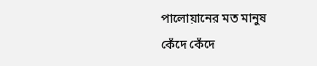পালোয়ানের মত মানুষ কেঁদে কেঁদে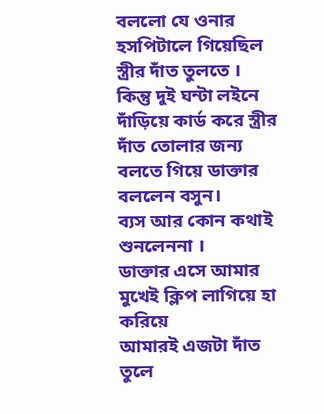বললো যে ওনার হসপিটালে গিয়েছিল স্ত্রীর দাঁত তুলতে ।
কিন্তু দুই ঘন্টা লইনে দাঁড়িয়ে কার্ড করে স্ত্রীর দাঁত তোলার জন্য
বলতে গিয়ে ডাক্তার বললেন বসুন।
ব্যস আর কোন কথাই শুনলেননা ।
ডাক্তার এসে আমার মুখেই ক্লিপ লাগিয়ে হা করিয়ে
আমারই এজটা দাঁত তুলে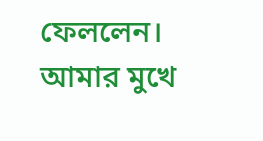ফেললেন।
আমার মুখে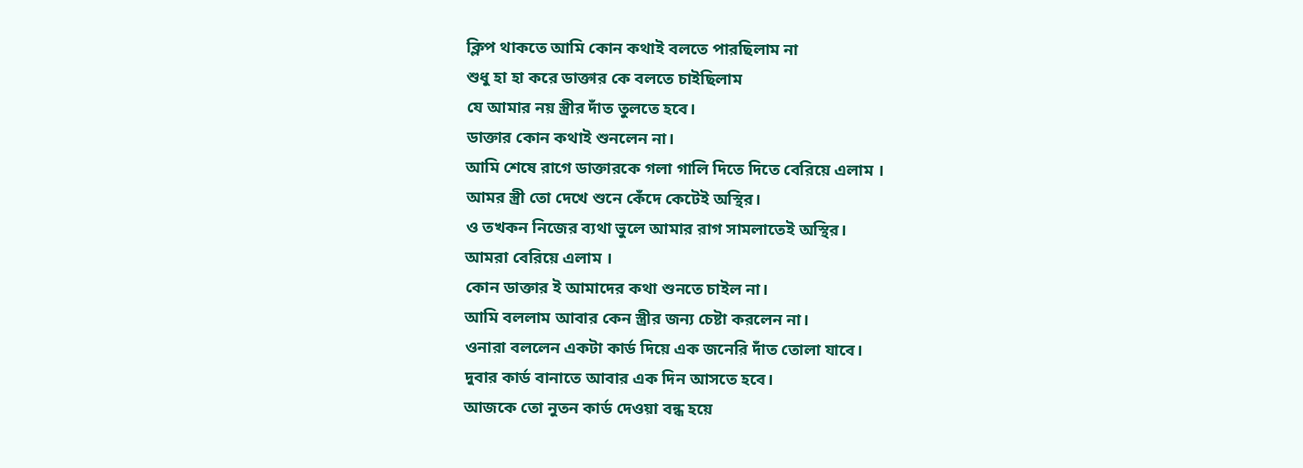ক্লিপ থাকতে আমি কোন কথাই বলতে পারছিলাম না
শুধু হা হা করে ডাক্তার কে বলতে চাইছিলাম
যে আমার নয় স্ত্রীর দাঁত তুলতে হবে।
ডাক্তার কোন কথাই শুনলেন না।
আমি শেষে রাগে ডাক্তারকে গলা গালি দিতে দিতে বেরিয়ে এলাম ।
আমর স্ত্রী তো দেখে শুনে কেঁদে কেটেই অস্থির।
ও তখকন নিজের ব্যথা ভুলে আমার রাগ সামলাতেই অস্থির।
আমরা বেরিয়ে এলাম ।
কোন ডাক্তার ই আমাদের কথা শুনতে চাইল না।
আমি বললাম আবার কেন স্ত্রীর জন্য চেষ্টা করলেন না।
ওনারা বললেন একটা কার্ড দিয়ে এক জনেরি দাঁত তোলা যাবে।
দুবার কার্ড বানাতে আবার এক দিন আসতে হবে।
আজকে তো নুতন কার্ড দেওয়া বন্ধ হয়ে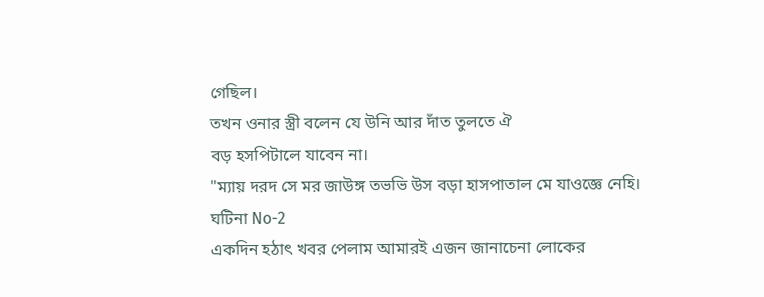গেছিল।
তখন ওনার স্ত্রী বলেন যে উনি আর দাঁত তুলতে ঐ
বড় হসপিটালে যাবেন না।
"ম্যায় দরদ সে মর জাউঙ্গ তভভি উস বড়া হাসপাতাল মে যাওজ্ঞে নেহি।
ঘটিনা No-2
একদিন হঠাৎ খবর পেলাম আমারই এজন জানাচেনা লোকের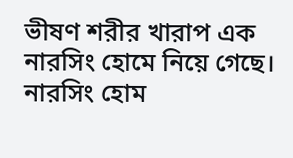ভীষণ শরীর খারাপ এক নারসিং হোমে নিয়ে গেছে।
নারসিং হোম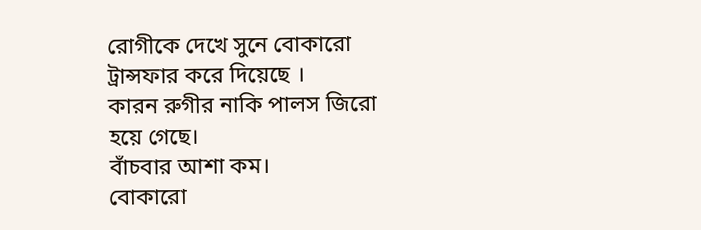রোগীকে দেখে সুনে বোকারো ট্রান্সফার করে দিয়েছে ।
কারন রুগীর নাকি পালস জিরো হয়ে গেছে।
বাঁচবার আশা কম।
বোকারো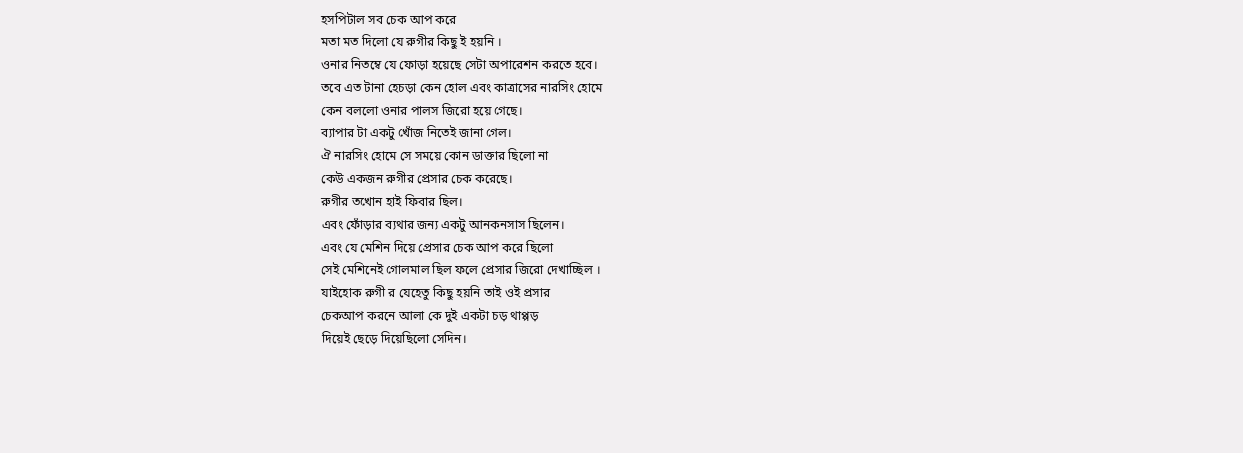হসপিটাল সব চেক আপ করে
মতা মত দিলো যে রুগীর কিছু ই হয়নি ।
ওনার নিতম্বে যে ফোড়া হয়েছে সেটা অপারেশন করতে হবে।
তবে এত টানা হেচড়া কেন হোল এবং কাত্রাসের নারসিং হোমে
কেন বললো ওনার পালস জিরো হয়ে গেছে।
ব্যাপার টা একটু খোঁজ নিতেই জানা গেল।
ঐ নারসিং হোমে সে সময়ে কোন ডাক্তার ছিলো না
কেউ একজন রুগীর প্রেসার চেক করেছে।
রুগীর তখোন হাই ফিবার ছিল।
এবং ফোঁড়ার ব্যথার জন্য একটু আনকনসাস ছিলেন।
এবং যে মেশিন দিয়ে প্রেসার চেক আপ করে ছিলো
সেই মেশিনেই গোলমাল ছিল ফলে প্রেসার জিরো দেখাচ্ছিল ।
যাইহোক রুগী র যেহেতু কিছু হয়নি তাই ওই প্রসার
চেকআপ করনে আলা কে দুই একটা চড় থাপ্পড়
দিয়েই ছেড়ে দিয়েছিলো সেদিন।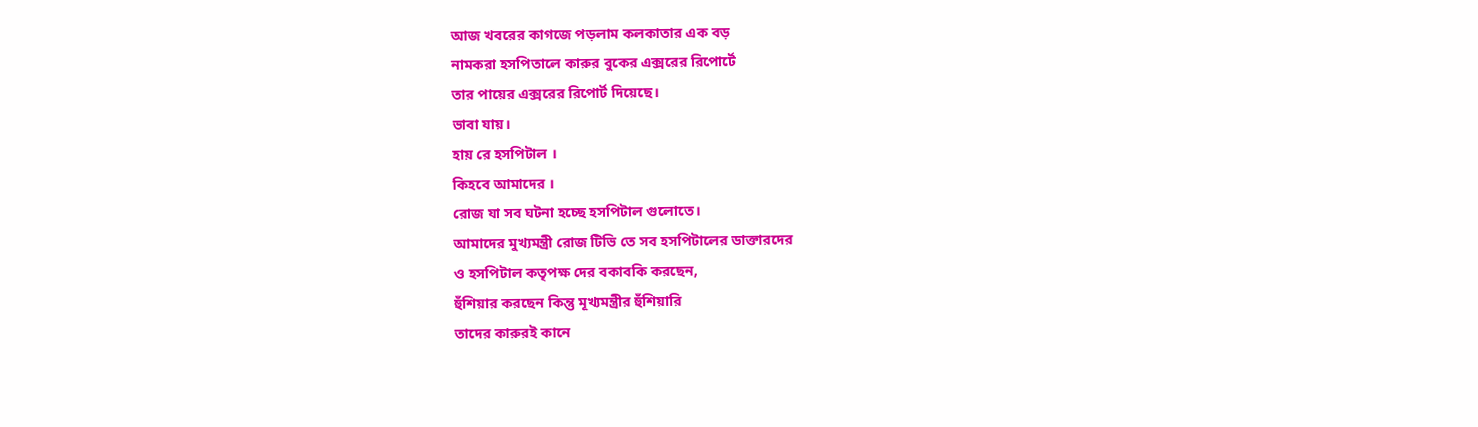আজ খবরের কাগজে পড়লাম কলকাতার এক বড়
নামকরা হসপিতালে কারুর বুকের এক্সরের রিপোর্টে
তার পায়ের এক্সরের রিপোর্ট দিয়েছে।
ভাবা যায়।
হায় রে হসপিটাল ।
কিহবে আমাদের ।
রোজ যা সব ঘটনা হচ্ছে হসপিটাল গুলোতে।
আমাদের মুখ্যমন্ত্রী রোজ টিভি তে সব হসপিটালের ডাক্তারদের
ও হসপিটাল কতৃপক্ষ দের বকাবকি করছেন,
হুঁশিয়ার করছেন কিন্তু মূখ্যমন্ত্রীর হুঁশিয়ারি
তাদের কারুরই কানে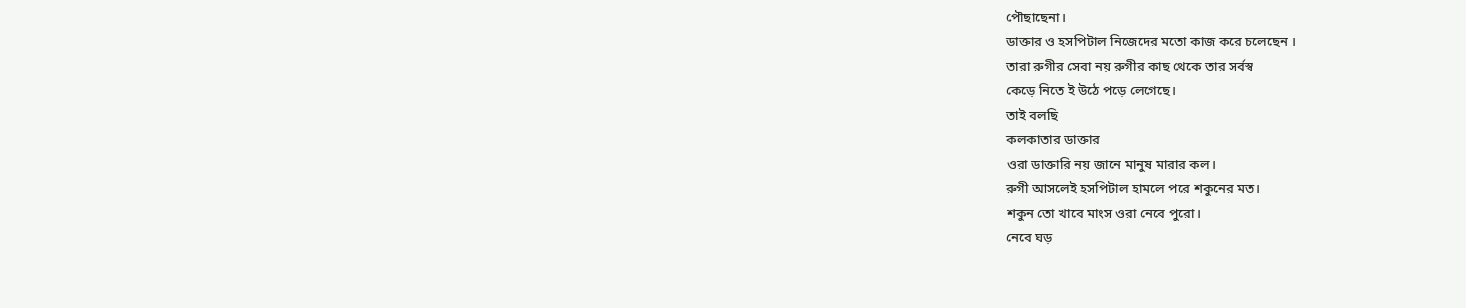পৌছাছেনা।
ডাক্তার ও হসপিটাল নিজেদের মতো কাজ করে চলেছেন ।
তারা রুগীর সেবা নয় রুগীর কাছ থেকে তার সর্বস্ব
কেড়ে নিতে ই উঠে পড়ে লেগেছে।
তাই বলছি
কলকাতার ডাক্তার
ওরা ডাক্তারি নয় জানে মানুষ মারার কল।
রুগী আসলেই হসপিটাল হামলে পরে শকুনের মত।
শকুন তো খাবে মাংস ওরা নেবে পুরো।
নেবে ঘড়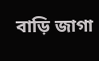বাড়ি জাগা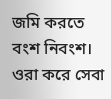জমি করতে বংশ নিবংশ।
ওরা করে সেবা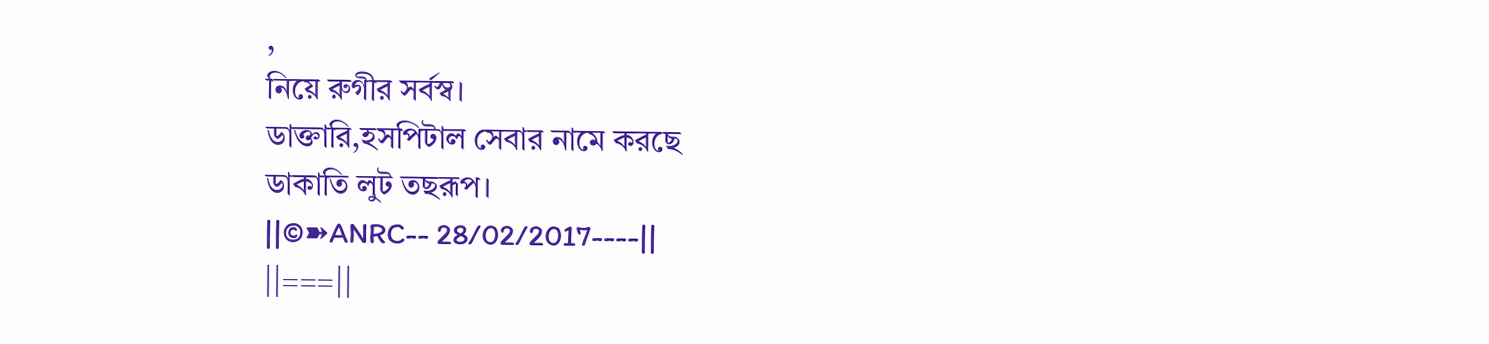,
নিয়ে রুগীর সর্বস্ব।
ডাক্তারি,হসপিটাল সেবার নামে করছে
ডাকাতি লুট তছরূপ।
||©➽ANRC-- 28/02/2017----||
||===||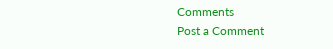Comments
Post a Comment